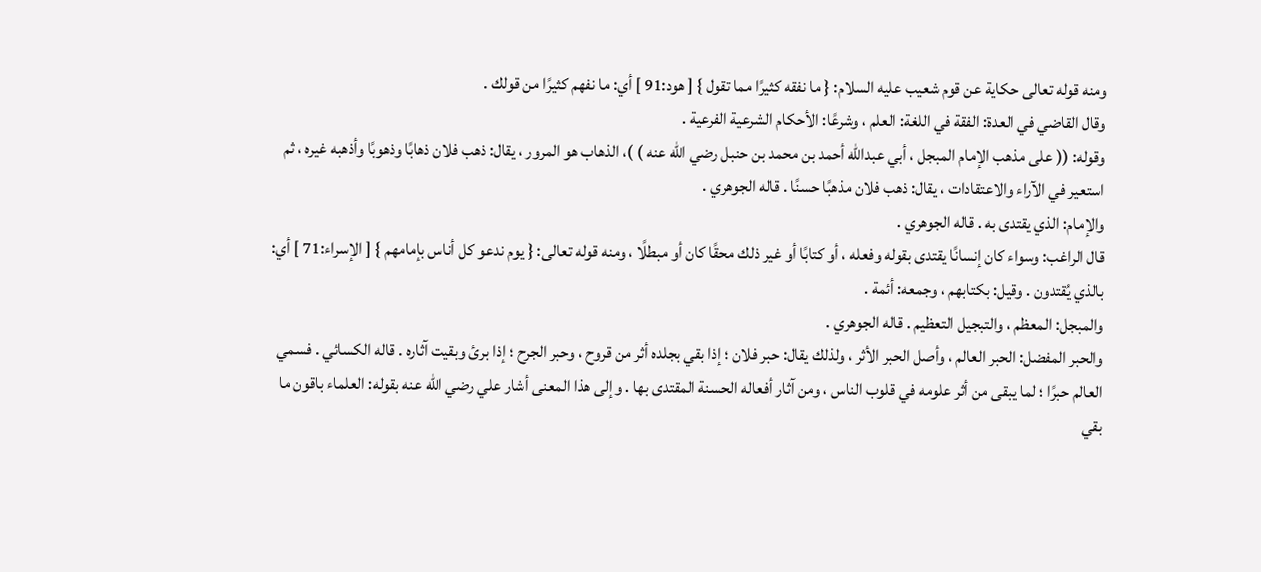ومنه قوله تعالى حكاية عن قوم شعيب عليه السلام: { ما نفقه كثيرًا مما تقول } [ هود:91 ] أي: ما نفهم كثيرًا من قولك .
وقال القاضي في العدة: الفقة في اللغة: العلم ، وشرعًا: الأحكام الشرعية الفرعية .
وقوله: (( على مذهب الإمام المبجل ، أبي عبدالله أحمد بن محمد بن حنبل رضي الله عنه ) )، الذهاب هو المرور ، يقال: ذهب فلان ذهابًا وذهوبًا وأذهبه غيره ، ثم استعير في الآراء والاعتقادات ، يقال: ذهب فلان مذهبًا حسنًا . قاله الجوهري .
والإمام: الذي يقتدى به . قاله الجوهري .
قال الراغب: وسواء كان إنسانًا يقتدى بقوله وفعله ، أو كتابًا أو غير ذلك محقًا كان أو مبطلًا ، ومنه قوله تعالى: { يوم ندعو كل أناس بإمامهم } [ الإسراء:71 ] أي: بالذي يُقتدون . وقيل: بكتابهم ، وجمعه: أئمة .
والمبجل: المعظم ، والتبجيل التعظيم . قاله الجوهري .
والحبر المفضل: الحبر العالم ، وأصل الحبر الأثر ، ولذلك يقال: حبر فلان ؛ إذا بقي بجلده أثر من قروح ، وحبر الجرح ؛ إذا برئ وبقيت آثاره . قاله الكسائي . فسمي العالم حبرًا ؛ لما يبقى من أثر علومه في قلوب الناس ، ومن آثار أفعاله الحسنة المقتدى بها . وإلى هذا المعنى أشار علي رضي الله عنه بقوله: العلماء باقون ما بقي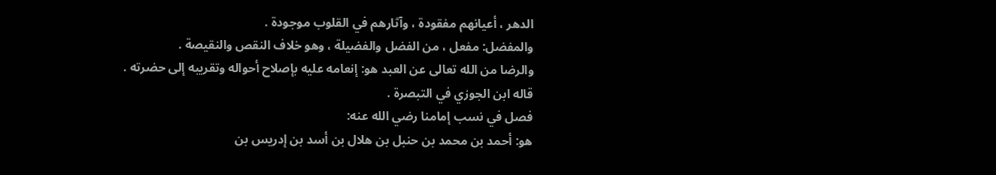الدهر ، أعيانهم مفقودة ، وآثارهم في القلوب موجودة .
والمفضل: مفعل ، من الفضل والفضيلة ، وهو خلاف النقص والنقيصة .
والرضا من الله تعالى عن العبد هو: إنعامه عليه بإصلاح أحواله وتقريبه إلى حضرته . قاله ابن الجوزي في التبصرة .
فصل في نسب إمامنا رضي الله عنه:
هو: أحمد بن محمد بن حنبل بن هلال بن أسد بن إدريس بن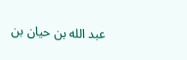عبد الله بن حيان بن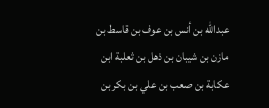عبدالله بن أنس بن عوف بن قاسط بن مازن بن شيبان بن ذهل بن ثعلبة ابن عكابة بن صعب بن علي بن بكر بن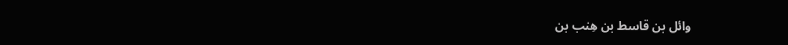وائل بن قاسط بن هِنب بن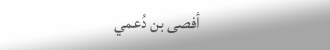أفصى بن دُعمي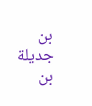بن جديلة بن